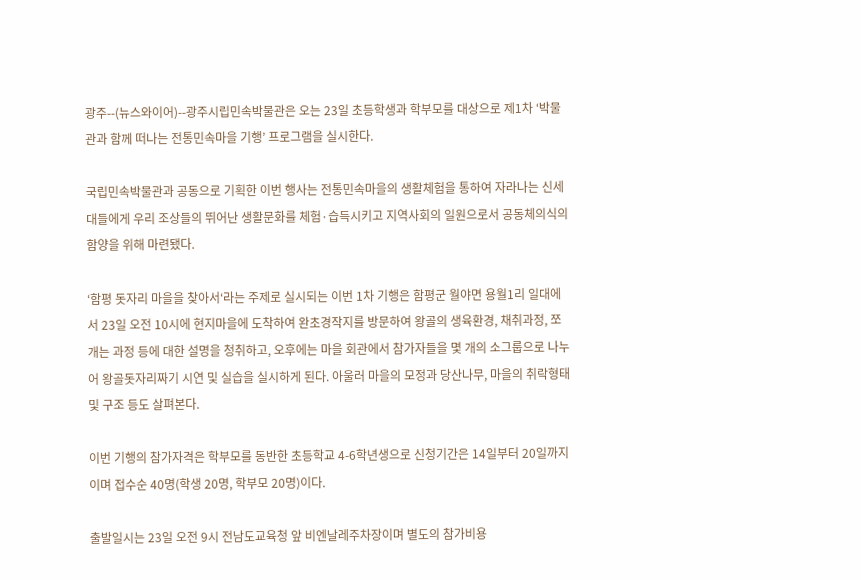광주--(뉴스와이어)--광주시립민속박물관은 오는 23일 초등학생과 학부모를 대상으로 제1차 ‘박물관과 함께 떠나는 전통민속마을 기행’ 프로그램을 실시한다.

국립민속박물관과 공동으로 기획한 이번 행사는 전통민속마을의 생활체험을 통하여 자라나는 신세대들에게 우리 조상들의 뛰어난 생활문화를 체험·습득시키고 지역사회의 일원으로서 공동체의식의 함양을 위해 마련됐다.

‘함평 돗자리 마을을 찾아서‘라는 주제로 실시되는 이번 1차 기행은 함평군 월야면 용월1리 일대에서 23일 오전 10시에 현지마을에 도착하여 완초경작지를 방문하여 왕골의 생육환경, 채취과정, 쪼개는 과정 등에 대한 설명을 청취하고, 오후에는 마을 회관에서 참가자들을 몇 개의 소그룹으로 나누어 왕골돗자리짜기 시연 및 실습을 실시하게 된다. 아울러 마을의 모정과 당산나무, 마을의 취락형태 및 구조 등도 살펴본다.

이번 기행의 참가자격은 학부모를 동반한 초등학교 4-6학년생으로 신청기간은 14일부터 20일까지이며 접수순 40명(학생 20명, 학부모 20명)이다.

출발일시는 23일 오전 9시 전남도교육청 앞 비엔날레주차장이며 별도의 참가비용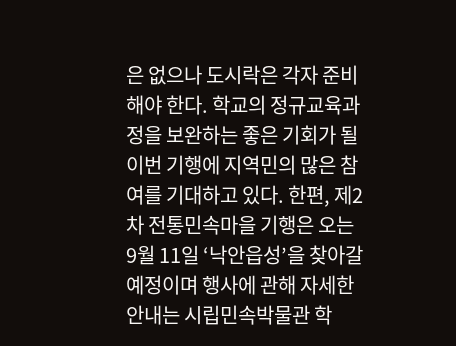은 없으나 도시락은 각자 준비해야 한다. 학교의 정규교육과정을 보완하는 좋은 기회가 될 이번 기행에 지역민의 많은 참여를 기대하고 있다. 한편, 제2차 전통민속마을 기행은 오는 9월 11일 ‘낙안읍성’을 찾아갈 예정이며 행사에 관해 자세한 안내는 시립민속박물관 학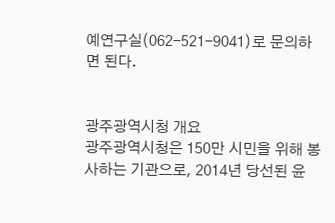예연구실(062-521-9041)로 문의하면 된다.


광주광역시청 개요
광주광역시청은 150만 시민을 위해 봉사하는 기관으로, 2014년 당선된 윤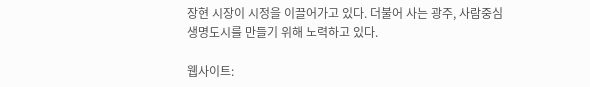장현 시장이 시정을 이끌어가고 있다. 더불어 사는 광주, 사람중심 생명도시를 만들기 위해 노력하고 있다.

웹사이트: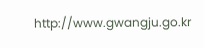http://www.gwangju.go.kr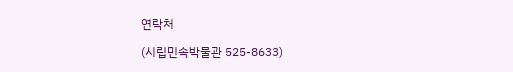연락처

(시립민속박물관 525-8633)